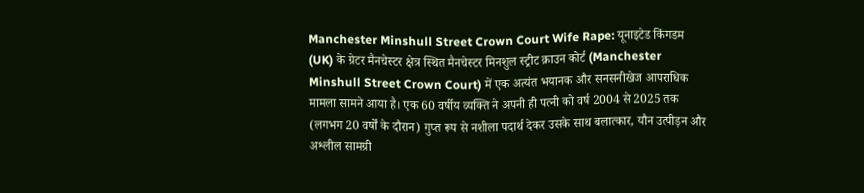Manchester Minshull Street Crown Court Wife Rape: यूनाइटेड किंगडम (UK) के ग्रेटर मैनचेस्टर क्षेत्र स्थित मैनचेस्टर मिनशुल स्ट्रीट क्राउन कोर्ट (Manchester Minshull Street Crown Court) में एक अत्यंत भयानक और सनसनीखेज आपराधिक मामला सामने आया है। एक 60 वर्षीय व्यक्ति ने अपनी ही पत्नी को वर्ष 2004 से 2025 तक (लगभग 20 वर्षों के दौरान) गुप्त रूप से नशीला पदार्थ देकर उसके साथ बलात्कार, यौन उत्पीड़न और अश्लील सामग्री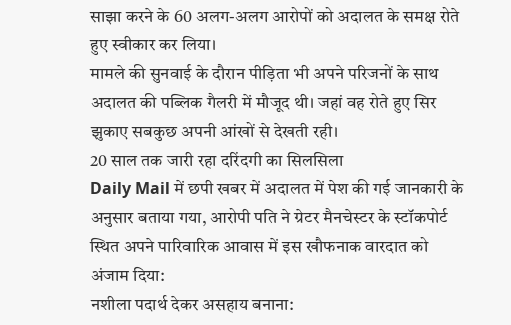साझा करने के 60 अलग-अलग आरोपों को अदालत के समक्ष रोते हुए स्वीकार कर लिया।
मामले की सुनवाई के दौरान पीड़िता भी अपने परिजनों के साथ अदालत की पब्लिक गैलरी में मौजूद थी। जहां वह रोते हुए सिर झुकाए सबकुछ अपनी आंखों से देखती रही।
20 साल तक जारी रहा दरिंदगी का सिलसिला
Daily Mail में छपी खबर में अदालत में पेश की गई जानकारी के अनुसार बताया गया, आरोपी पति ने ग्रेटर मैनचेस्टर के स्टॉकपोर्ट स्थित अपने पारिवारिक आवास में इस खौफनाक वारदात को अंजाम दिया:
नशीला पदार्थ देकर असहाय बनाना: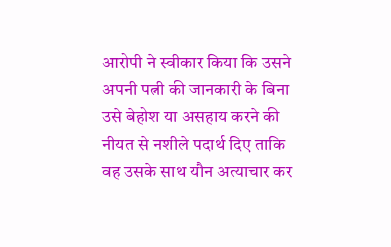आरोपी ने स्वीकार किया कि उसने अपनी पत्नी की जानकारी के बिना उसे बेहोश या असहाय करने की नीयत से नशीले पदार्थ दिए ताकि वह उसके साथ यौन अत्याचार कर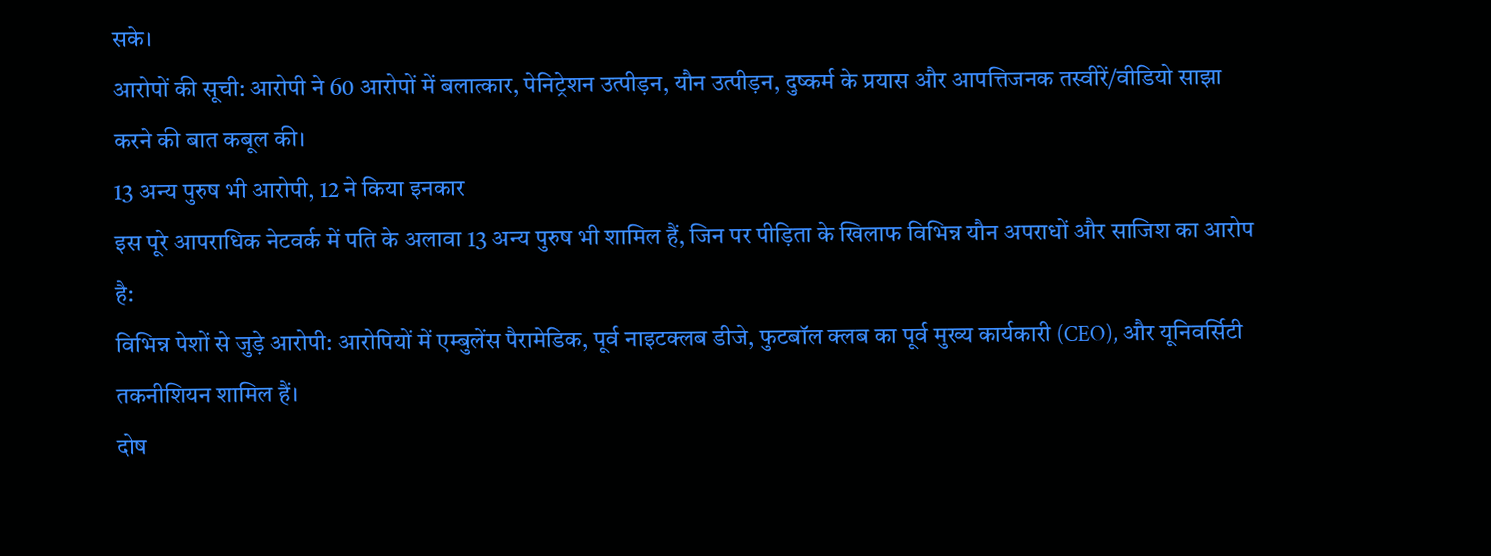सके।
आरोपों की सूची: आरोपी ने 60 आरोपों में बलात्कार, पेनिट्रेशन उत्पीड़न, यौन उत्पीड़न, दुष्कर्म के प्रयास और आपत्तिजनक तस्वीरें/वीडियो साझा करने की बात कबूल की।
13 अन्य पुरुष भी आरोपी, 12 ने किया इनकार
इस पूरे आपराधिक नेटवर्क में पति के अलावा 13 अन्य पुरुष भी शामिल हैं, जिन पर पीड़िता के खिलाफ विभिन्न यौन अपराधों और साजिश का आरोप है:
विभिन्न पेशों से जुड़े आरोपी: आरोपियों में एम्बुलेंस पैरामेडिक, पूर्व नाइटक्लब डीजे, फुटबॉल क्लब का पूर्व मुख्य कार्यकारी (CEO), और यूनिवर्सिटी तकनीशियन शामिल हैं।
दोष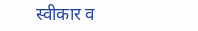स्वीकार व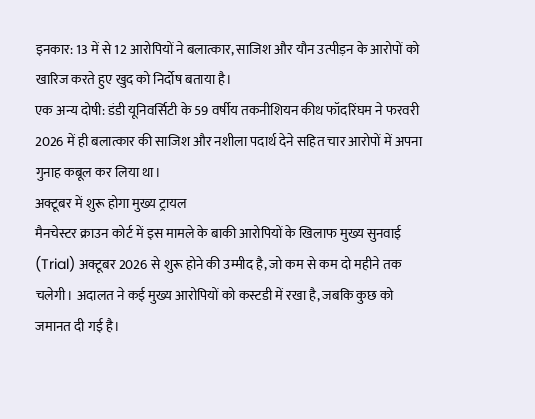इनकार: 13 में से 12 आरोपियों ने बलात्कार, साजिश और यौन उत्पीड़न के आरोपों को खारिज करते हुए खुद को निर्दोष बताया है।
एक अन्य दोषी: डंडी यूनिवर्सिटी के 59 वर्षीय तकनीशियन कीथ फॉदरिंघम ने फरवरी 2026 में ही बलात्कार की साजिश और नशीला पदार्थ देने सहित चार आरोपों में अपना गुनाह कबूल कर लिया था।
अक्टूबर में शुरू होगा मुख्य ट्रायल
मैनचेस्टर क्राउन कोर्ट में इस मामले के बाकी आरोपियों के खिलाफ मुख्य सुनवाई (Trial) अक्टूबर 2026 से शुरू होने की उम्मीद है, जो कम से कम दो महीने तक चलेगी। अदालत ने कई मुख्य आरोपियों को कस्टडी में रखा है, जबकि कुछ को जमानत दी गई है।